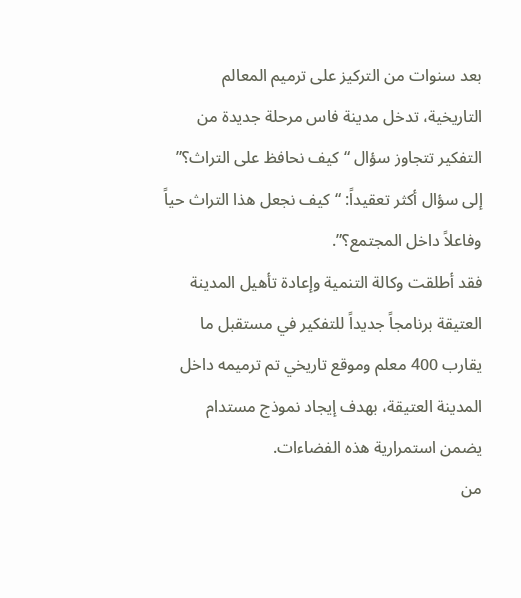بعد سنوات من التركيز على ترميم المعالم التاريخية، تدخل مدينة فاس مرحلة جديدة من التفكير تتجاوز سؤال “كيف نحافظ على التراث؟” إلى سؤال أكثر تعقيداً: “كيف نجعل هذا التراث حياً وفاعلاً داخل المجتمع؟”.
فقد أطلقت وكالة التنمية وإعادة تأهيل المدينة العتيقة برنامجاً جديداً للتفكير في مستقبل ما يقارب 400 معلم وموقع تاريخي تم ترميمه داخل المدينة العتيقة، بهدف إيجاد نموذج مستدام يضمن استمرارية هذه الفضاءات.
من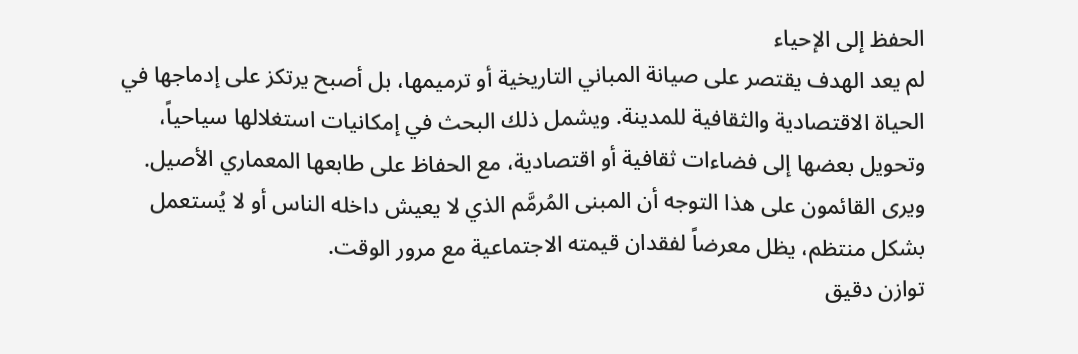الحفظ إلى الإحياء
لم يعد الهدف يقتصر على صيانة المباني التاريخية أو ترميمها، بل أصبح يرتكز على إدماجها في الحياة الاقتصادية والثقافية للمدينة. ويشمل ذلك البحث في إمكانيات استغلالها سياحياً، وتحويل بعضها إلى فضاءات ثقافية أو اقتصادية، مع الحفاظ على طابعها المعماري الأصيل.
ويرى القائمون على هذا التوجه أن المبنى المُرمَّم الذي لا يعيش داخله الناس أو لا يُستعمل بشكل منتظم، يظل معرضاً لفقدان قيمته الاجتماعية مع مرور الوقت.
توازن دقيق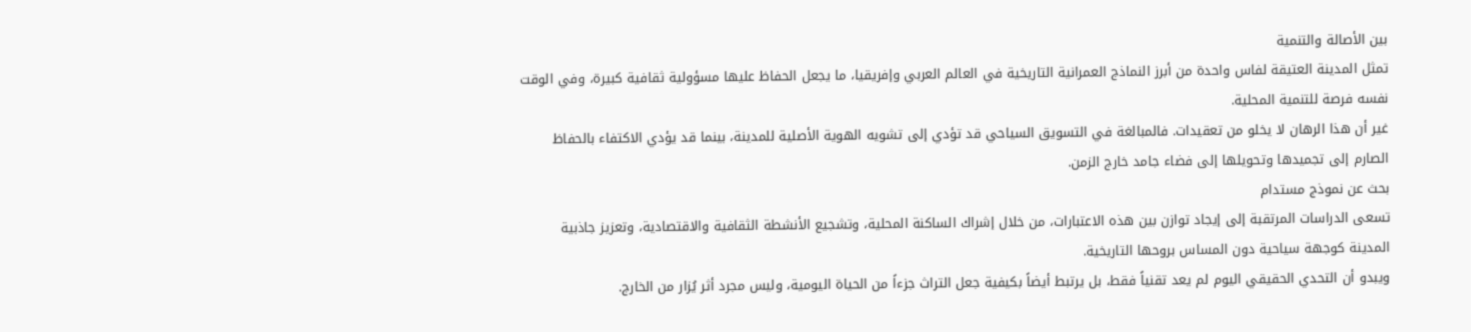بين الأصالة والتنمية
تمثل المدينة العتيقة لفاس واحدة من أبرز النماذج العمرانية التاريخية في العالم العربي وإفريقيا، ما يجعل الحفاظ عليها مسؤولية ثقافية كبيرة، وفي الوقت نفسه فرصة للتنمية المحلية.
غير أن هذا الرهان لا يخلو من تعقيدات. فالمبالغة في التسويق السياحي قد تؤدي إلى تشويه الهوية الأصلية للمدينة، بينما قد يؤدي الاكتفاء بالحفاظ الصارم إلى تجميدها وتحويلها إلى فضاء جامد خارج الزمن.
بحث عن نموذج مستدام
تسعى الدراسات المرتقبة إلى إيجاد توازن بين هذه الاعتبارات، من خلال إشراك الساكنة المحلية، وتشجيع الأنشطة الثقافية والاقتصادية، وتعزيز جاذبية المدينة كوجهة سياحية دون المساس بروحها التاريخية.
ويبدو أن التحدي الحقيقي اليوم لم يعد تقنياً فقط، بل يرتبط أيضاً بكيفية جعل التراث جزءاً من الحياة اليومية، وليس مجرد أثر يُزار من الخارج.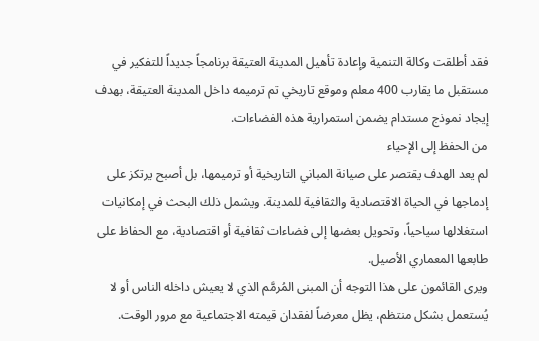فقد أطلقت وكالة التنمية وإعادة تأهيل المدينة العتيقة برنامجاً جديداً للتفكير في مستقبل ما يقارب 400 معلم وموقع تاريخي تم ترميمه داخل المدينة العتيقة، بهدف إيجاد نموذج مستدام يضمن استمرارية هذه الفضاءات.
من الحفظ إلى الإحياء
لم يعد الهدف يقتصر على صيانة المباني التاريخية أو ترميمها، بل أصبح يرتكز على إدماجها في الحياة الاقتصادية والثقافية للمدينة. ويشمل ذلك البحث في إمكانيات استغلالها سياحياً، وتحويل بعضها إلى فضاءات ثقافية أو اقتصادية، مع الحفاظ على طابعها المعماري الأصيل.
ويرى القائمون على هذا التوجه أن المبنى المُرمَّم الذي لا يعيش داخله الناس أو لا يُستعمل بشكل منتظم، يظل معرضاً لفقدان قيمته الاجتماعية مع مرور الوقت.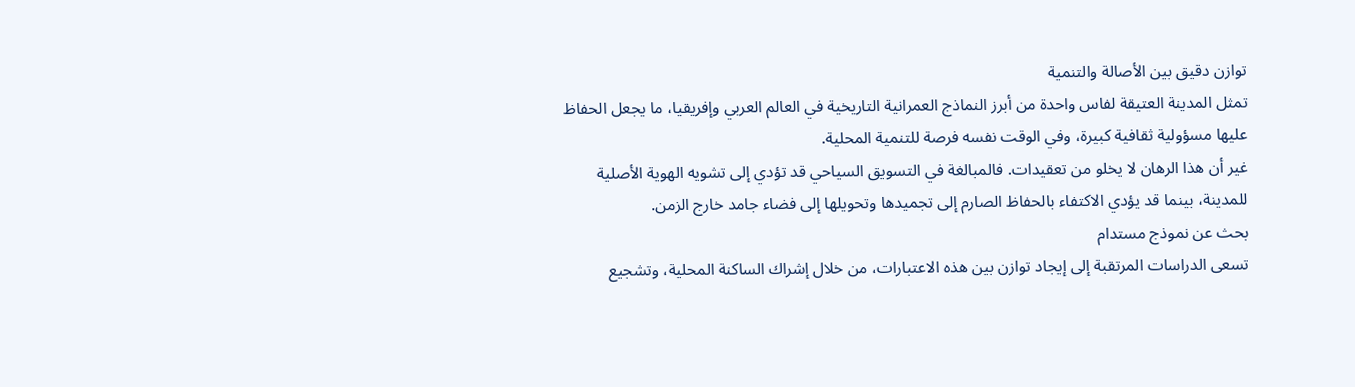توازن دقيق بين الأصالة والتنمية
تمثل المدينة العتيقة لفاس واحدة من أبرز النماذج العمرانية التاريخية في العالم العربي وإفريقيا، ما يجعل الحفاظ عليها مسؤولية ثقافية كبيرة، وفي الوقت نفسه فرصة للتنمية المحلية.
غير أن هذا الرهان لا يخلو من تعقيدات. فالمبالغة في التسويق السياحي قد تؤدي إلى تشويه الهوية الأصلية للمدينة، بينما قد يؤدي الاكتفاء بالحفاظ الصارم إلى تجميدها وتحويلها إلى فضاء جامد خارج الزمن.
بحث عن نموذج مستدام
تسعى الدراسات المرتقبة إلى إيجاد توازن بين هذه الاعتبارات، من خلال إشراك الساكنة المحلية، وتشجيع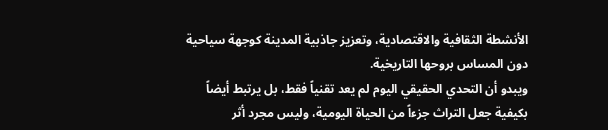الأنشطة الثقافية والاقتصادية، وتعزيز جاذبية المدينة كوجهة سياحية دون المساس بروحها التاريخية.
ويبدو أن التحدي الحقيقي اليوم لم يعد تقنياً فقط، بل يرتبط أيضاً بكيفية جعل التراث جزءاً من الحياة اليومية، وليس مجرد أثر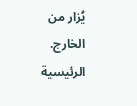يُزار من الخارج.
الرئيسية